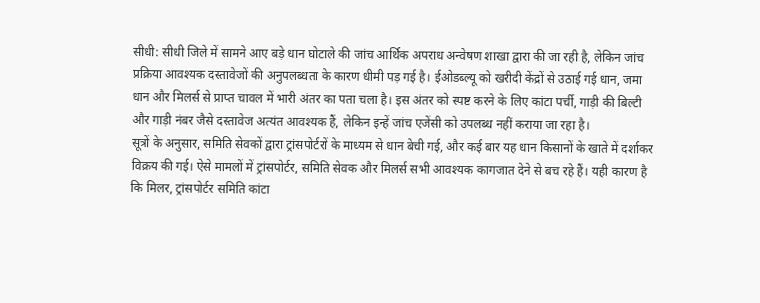सीधी: सीधी जिले में सामने आए बड़े धान घोटाले की जांच आर्थिक अपराध अन्वेषण शाखा द्वारा की जा रही है, लेकिन जांच प्रक्रिया आवश्यक दस्तावेजों की अनुपलब्धता के कारण धीमी पड़ गई है। ईओडब्ल्यू को खरीदी केंद्रों से उठाई गई धान, जमा धान और मिलर्स से प्राप्त चावल में भारी अंतर का पता चला है। इस अंतर को स्पष्ट करने के लिए कांटा पर्ची, गाड़ी की बिल्टी और गाड़ी नंबर जैसे दस्तावेज अत्यंत आवश्यक हैं, लेकिन इन्हें जांच एजेंसी को उपलब्ध नहीं कराया जा रहा है।
सूत्रों के अनुसार, समिति सेवकों द्वारा ट्रांसपोर्टरों के माध्यम से धान बेची गई, और कई बार यह धान किसानों के खाते में दर्शाकर विक्रय की गई। ऐसे मामलों में ट्रांसपोर्टर, समिति सेवक और मिलर्स सभी आवश्यक कागजात देने से बच रहे हैं। यही कारण है कि मिलर, ट्रांसपोर्टर समिति कांटा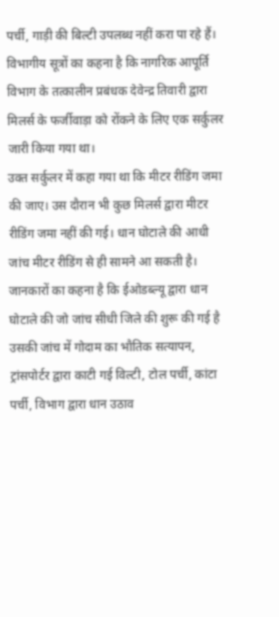पर्ची, गाड़ी की बिल्टी उपलब्ध नहीं करा पा रहे हैं। विभागीय सूत्रों का कहना है कि नागरिक आपूर्ति विभाग के तत्कालीन प्रबंधक देवेन्द्र तिवारी द्वारा मिलर्स के फर्जीवाड़ा को रोंकने के लिए एक सर्कुलर जारी किया गया था।
उक्त सर्कुलर में कहा गया था कि मीटर रीडिंग जमा की जाए। उस दौरान भी कुछ मिलर्स द्वारा मीटर रीडिंग जमा नहीं की गई। धान घोटाले की आधी जांच मीटर रीडिंग से ही सामने आ सकती है। जानकारों का कहना है कि ईओडब्ल्यू द्वारा धान घोटाले की जो जांच सीधी जिले की शुरू की गई है उसकी जांच में गोदाम का भौतिक सत्यापन, ट्रांसपोर्टर द्वारा काटी गई विल्टी, टोल पर्ची, कांटा पर्ची, विभाग द्वारा धान उठाव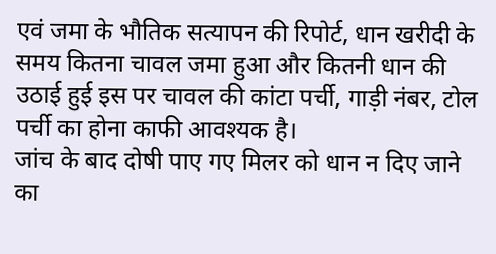एवं जमा के भौतिक सत्यापन की रिपोर्ट, धान खरीदी के समय कितना चावल जमा हुआ और कितनी धान की उठाई हुई इस पर चावल की कांटा पर्ची, गाड़ी नंबर, टोल पर्ची का होना काफी आवश्यक है।
जांच के बाद दोषी पाए गए मिलर को धान न दिए जाने का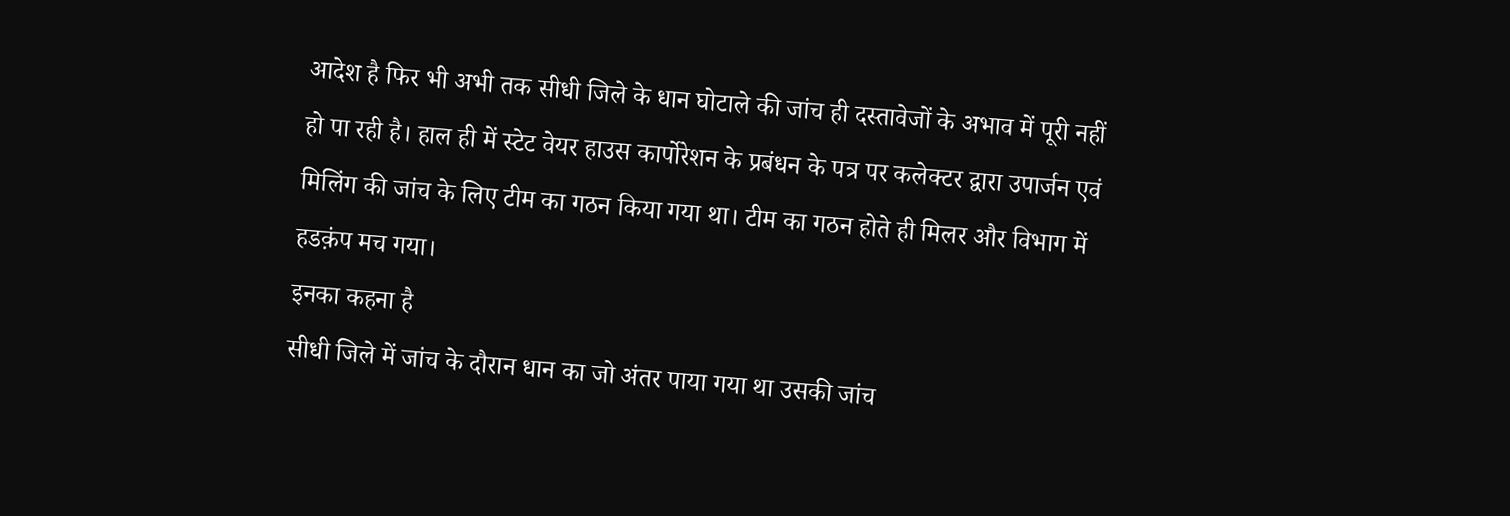आदेश है फिर भी अभी तक सीधी जिले के धान घोटाले की जांच ही दस्तावेजों के अभाव में पूरी नहीं हो पा रही है। हाल ही में स्टेट वेयर हाउस कार्पोरेशन के प्रबंधन के पत्र पर कलेक्टर द्वारा उपार्जन एवं मिलिंग की जांच के लिए टीम का गठन किया गया था। टीम का गठन होते ही मिलर और विभाग में हडक़ंप मच गया।
इनका कहना है
सीधी जिले में जांच के दौरान धान का जो अंतर पाया गया था उसकी जांच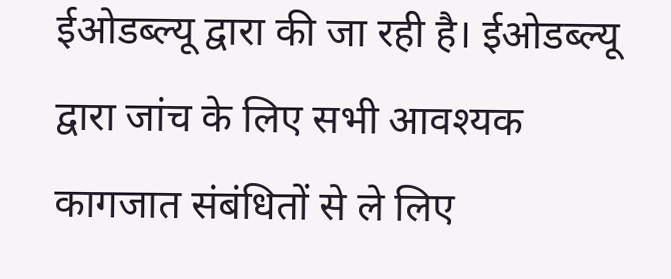ईओडब्ल्यू द्वारा की जा रही है। ईओडब्ल्यू द्वारा जांच के लिए सभी आवश्यक कागजात संबंधितों से ले लिए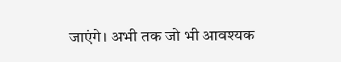जाएंगे। अभी तक जो भी आवश्यक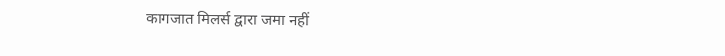कागजात मिलर्स द्वारा जमा नहीं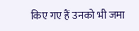किए गए हैं उनको भी जमा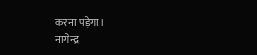करना पड़ेगा।
नागेन्द्र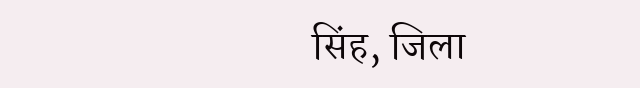सिंह, जिला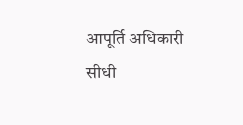आपूर्ति अधिकारी सीधी